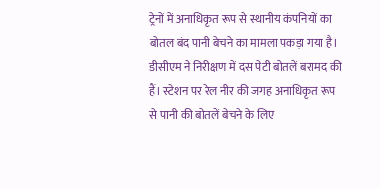ट्रेनों में अनाधिकृत रूप से स्थानीय कंपनियों का बोतल बंद पानी बेचने का मामला पकड़ा गया है। डीसीएम ने निरीक्षण में दस पेटी बोतलें बरामद की हैं। स्टेशन पर रेल नीर की जगह अनाधिकृत रूप से पानी की बोतलें बेचने के लिए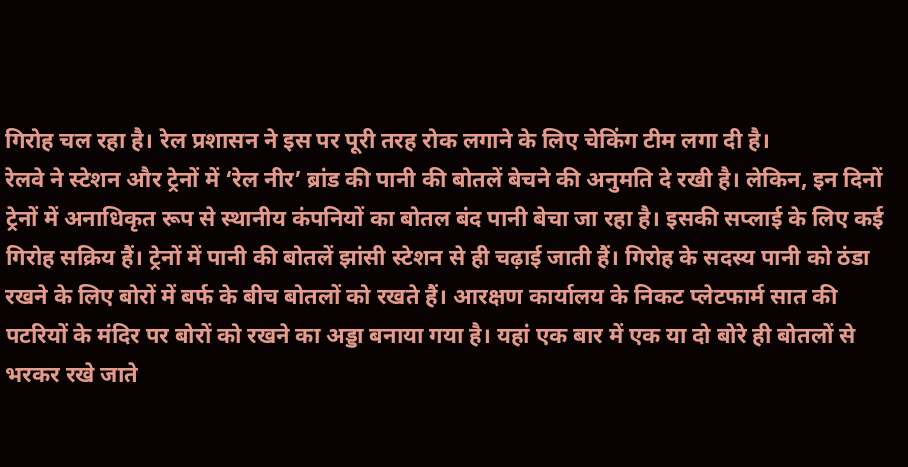गिरोह चल रहा है। रेल प्रशासन ने इस पर पूरी तरह रोक लगाने के लिए चेकिंग टीम लगा दी है।
रेलवे ने स्टेशन और ट्रेनों में ‘रेल नीर’ ब्रांड की पानी की बोतलें बेचने की अनुमति दे रखी है। लेकिन, इन दिनों ट्रेनों में अनाधिकृत रूप से स्थानीय कंपनियों का बोतल बंद पानी बेचा जा रहा है। इसकी सप्लाई के लिए कई गिरोह सक्रिय हैं। ट्रेनों में पानी की बोतलें झांसी स्टेशन से ही चढ़ाई जाती हैं। गिरोह के सदस्य पानी को ठंडा रखने के लिए बोरों में बर्फ के बीच बोतलों को रखते हैं। आरक्षण कार्यालय के निकट प्लेटफार्म सात की पटरियों के मंदिर पर बोरों को रखने का अड्डा बनाया गया है। यहां एक बार में एक या दो बोरे ही बोतलों से भरकर रखे जाते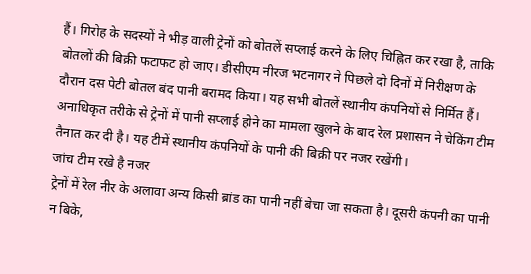हैं। गिरोह के सदस्यों ने भीड़ वाली ट्रेनों को बोतलें सप्लाई करने के लिए चिह्नित कर रखा है, ताकि बोतलों की बिक्री फटाफट हो जाए। डीसीएम नीरज भटनागर ने पिछले दो दिनों में निरीक्षण के दौरान दस पेटी बोतल बंद पानी बरामद किया। यह सभी बोतलें स्थानीय कंपनियों से निर्मित हैं। अनाधिकृत तरीके से ट्रेनों में पानी सप्लाई होने का मामला खुलने के बाद रेल प्रशासन ने चेकिंग टीम तैनात कर दी है। यह टीमें स्थानीय कंपनियों के पानी की बिक्री पर नजर रखेंगी।
जांच टीम रखे है नजर
ट्रेनों में रेल नीर के अलावा अन्य किसी ब्रांड का पानी नहीं बेचा जा सकता है। दूसरी कंपनी का पानी न बिके,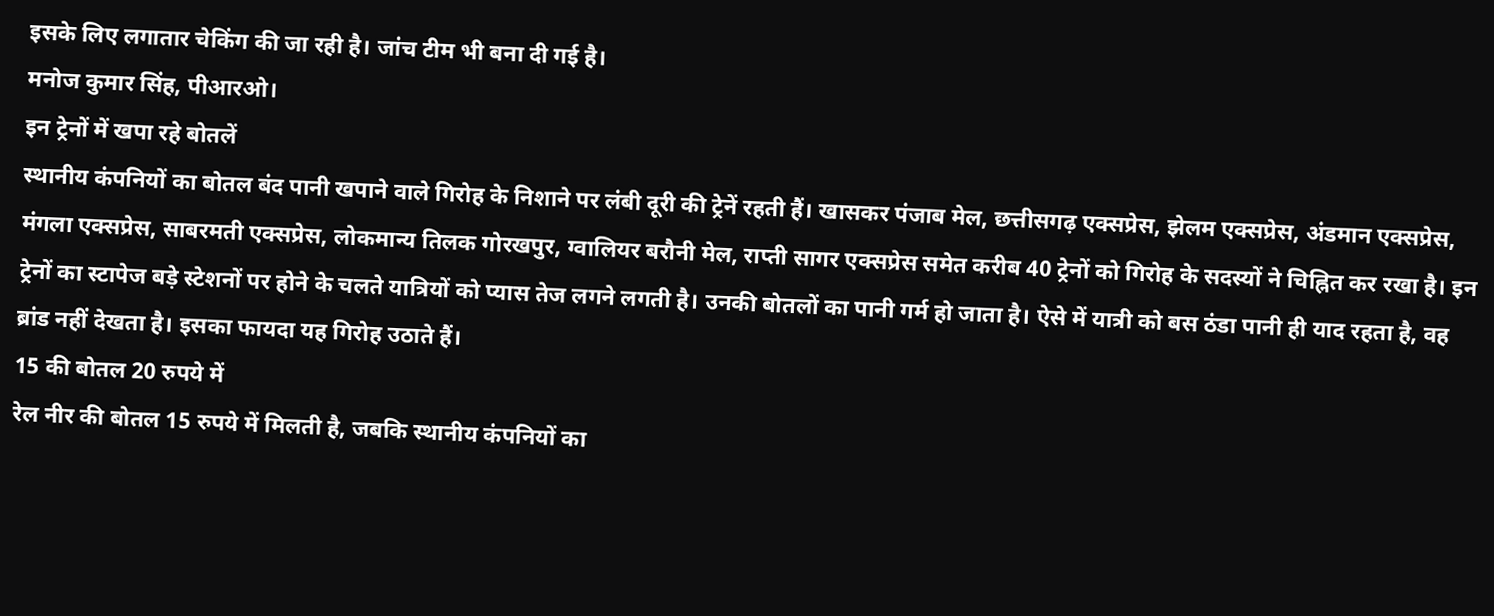इसके लिए लगातार चेकिंग की जा रही है। जांच टीम भी बना दी गई है।
मनोज कुमार सिंह, पीआरओ।
इन ट्रेनों में खपा रहे बोतलें
स्थानीय कंपनियों का बोतल बंद पानी खपाने वाले गिरोह के निशाने पर लंबी दूरी की ट्रेनें रहती हैं। खासकर पंजाब मेल, छत्तीसगढ़ एक्सप्रेस, झेलम एक्सप्रेस, अंडमान एक्सप्रेस, मंगला एक्सप्रेस, साबरमती एक्सप्रेस, लोकमान्य तिलक गोरखपुर, ग्वालियर बरौनी मेल, राप्ती सागर एक्सप्रेस समेत करीब 40 ट्रेनों को गिरोह के सदस्यों ने चिह्नित कर रखा है। इन ट्रेनों का स्टापेज बड़े स्टेशनों पर होने के चलते यात्रियों को प्यास तेज लगने लगती है। उनकी बोतलों का पानी गर्म हो जाता है। ऐसे में यात्री को बस ठंडा पानी ही याद रहता है, वह ब्रांड नहीं देखता है। इसका फायदा यह गिरोह उठाते हैं।
15 की बोतल 20 रुपये में
रेल नीर की बोतल 15 रुपये में मिलती है, जबकि स्थानीय कंपनियों का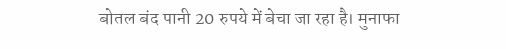बोतल बंद पानी 20 रुपये में बेचा जा रहा है। मुनाफा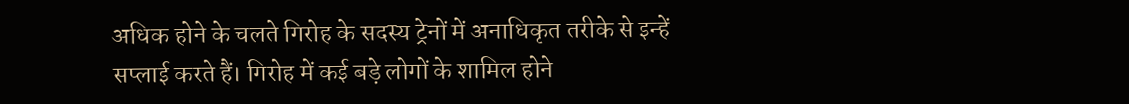अधिक होने के चलते गिरोह के सदस्य ट्रेनों में अनाधिकृत तरीके से इन्हें सप्लाई करते हैं। गिरोह में कई बड़े लोगों के शामिल होने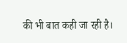की भी बात कही जा रही है।